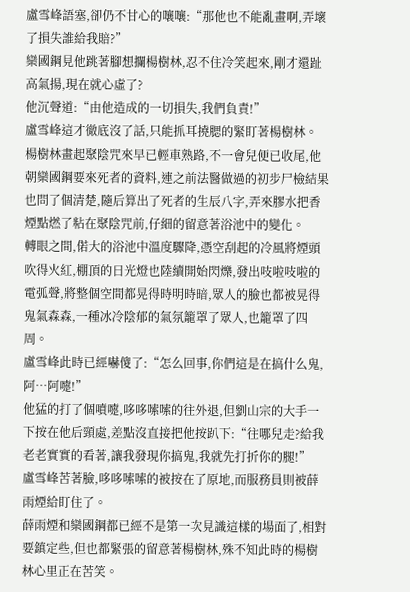盧雪峰語塞,卻仍不甘心的嚷嚷:“那他也不能亂畫啊,弄壞了損失誰給我賠?”
欒國鋼見他跳著腳想攔楊樹林,忍不住冷笑起來,剛才還趾高氣揚,現在就心虛了?
他沉聲道:“由他造成的一切損失,我們負責!”
盧雪峰這才徹底沒了話,只能抓耳撓腮的緊盯著楊樹林。
楊樹林畫起聚陰咒來早已輕車熟路,不一會兒便已收尾,他朝欒國鋼要來死者的資料,連之前法醫做過的初步尸檢結果也問了個清楚,隨后算出了死者的生辰八字,弄來膠水把香煙點燃了粘在聚陰咒前,仔細的留意著浴池中的變化。
轉眼之間,偌大的浴池中溫度驟降,憑空刮起的冷風將煙頭吹得火紅,棚頂的日光燈也陸續開始閃爍,發出吱啦吱啦的電弧聲,將整個空間都晃得時明時暗,眾人的臉也都被晃得鬼氣森森,一種冰冷陰郁的氣氛籠罩了眾人,也籠罩了四周。
盧雪峰此時已經嚇傻了:“怎么回事,你們這是在搞什么鬼,阿…阿嚏!”
他猛的打了個噴嚏,哆哆嗦嗦的往外退,但劉山宗的大手一下按在他后頸處,差點沒直接把他按趴下:“往哪兒走?給我老老實實的看著,讓我發現你搞鬼,我就先打折你的腿!”
盧雪峰苦著臉,哆哆嗦嗦的被按在了原地,而服務員則被薛雨煙給盯住了。
薛雨煙和欒國鋼都已經不是第一次見識這樣的場面了,相對要鎮定些,但也都緊張的留意著楊樹林,殊不知此時的楊樹林心里正在苦笑。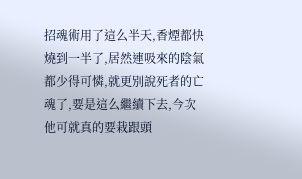招魂術用了這么半天,香煙都快燒到一半了,居然連吸來的陰氣都少得可憐,就更別說死者的亡魂了,要是這么繼續下去,今次他可就真的要栽跟頭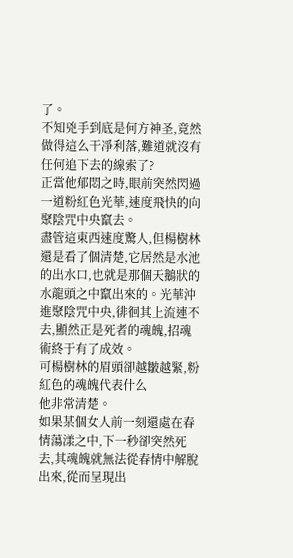了。
不知兇手到底是何方神圣,竟然做得這么干凈利落,難道就沒有任何追下去的線索了?
正當他郁悶之時,眼前突然閃過一道粉紅色光華,速度飛快的向聚陰咒中央竄去。
盡管這東西速度驚人,但楊樹林還是看了個清楚,它居然是水池的出水口,也就是那個天鵝狀的水龍頭之中竄出來的。光華沖進聚陰咒中央,徘徊其上流連不去,顯然正是死者的魂魄,招魂術終于有了成效。
可楊樹林的眉頭卻越皺越緊,粉紅色的魂魄代表什么
他非常清楚。
如果某個女人前一刻還處在春情蕩漾之中,下一秒卻突然死去,其魂魄就無法從春情中解脫出來,從而呈現出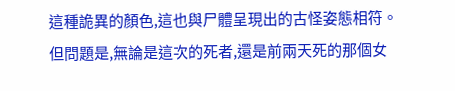這種詭異的顏色,這也與尸體呈現出的古怪姿態相符。
但問題是,無論是這次的死者,還是前兩天死的那個女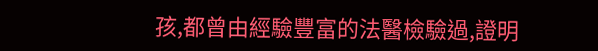孩,都曾由經驗豐富的法醫檢驗過,證明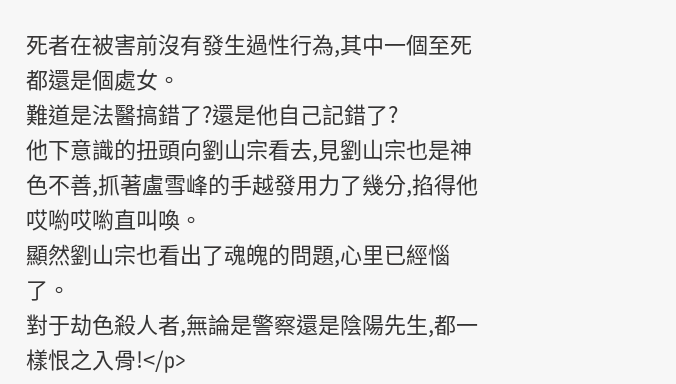死者在被害前沒有發生過性行為,其中一個至死都還是個處女。
難道是法醫搞錯了?還是他自己記錯了?
他下意識的扭頭向劉山宗看去,見劉山宗也是神色不善,抓著盧雪峰的手越發用力了幾分,掐得他哎喲哎喲直叫喚。
顯然劉山宗也看出了魂魄的問題,心里已經惱了。
對于劫色殺人者,無論是警察還是陰陽先生,都一樣恨之入骨!</p>